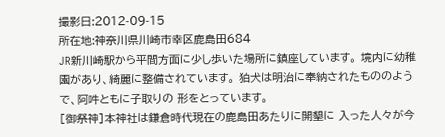撮影日:2012-09-15
所在地:神奈川県川崎市幸区鹿島田684
JR新川崎駅から平間方面に少し歩いた場所に鎮座しています。 境内に幼稚園があり、綺麗に整備されています。 狛犬は明治に奉納されたもののようで、阿吽ともに子取りの 形をとっています。
[御祭神]本神社は鎌倉時代現在の鹿島田あたりに開墾に 入った人々が今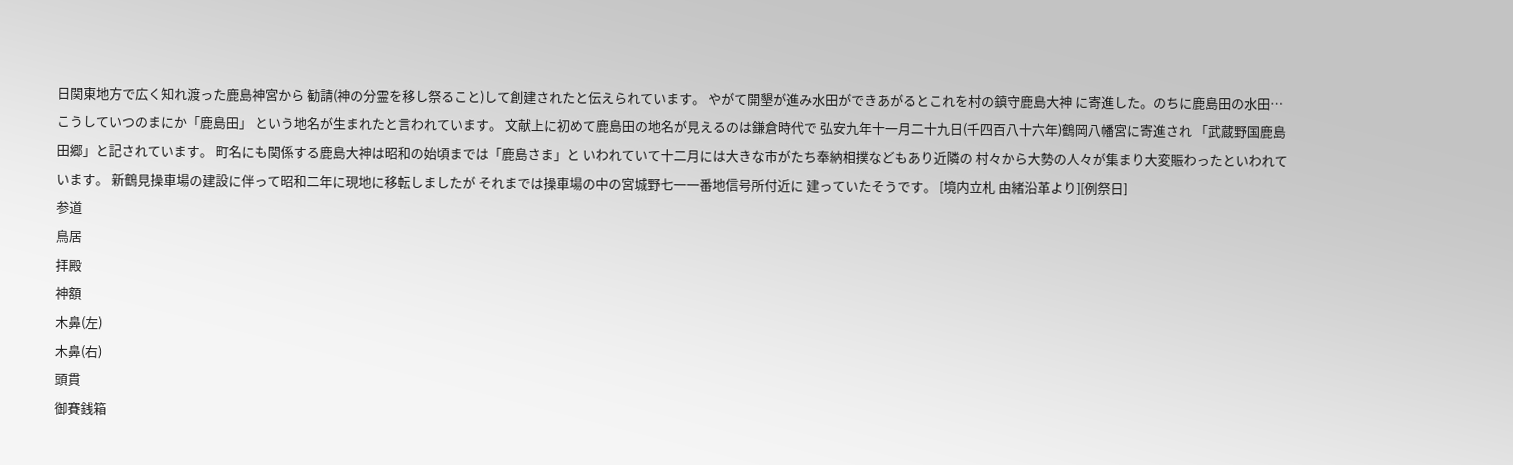日関東地方で広く知れ渡った鹿島神宮から 勧請(神の分霊を移し祭ること)して創建されたと伝えられています。 やがて開墾が進み水田ができあがるとこれを村の鎮守鹿島大神 に寄進した。のちに鹿島田の水田…こうしていつのまにか「鹿島田」 という地名が生まれたと言われています。 文献上に初めて鹿島田の地名が見えるのは鎌倉時代で 弘安九年十一月二十九日(千四百八十六年)鶴岡八幡宮に寄進され 「武蔵野国鹿島田郷」と記されています。 町名にも関係する鹿島大神は昭和の始頃までは「鹿島さま」と いわれていて十二月には大きな市がたち奉納相撲などもあり近隣の 村々から大勢の人々が集まり大変賑わったといわれています。 新鶴見操車場の建設に伴って昭和二年に現地に移転しましたが それまでは操車場の中の宮城野七一一番地信号所付近に 建っていたそうです。 [境内立札 由緒沿革より][例祭日]
参道
鳥居
拝殿
神額
木鼻(左)
木鼻(右)
頭貫
御賽銭箱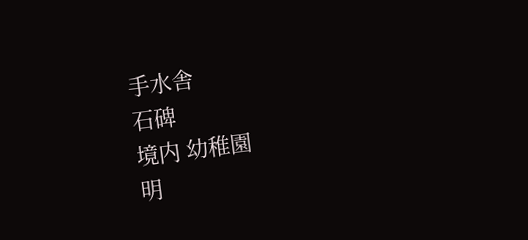手水舎
石碑
境内 幼稚園
明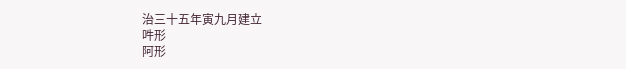治三十五年寅九月建立
吽形
阿形